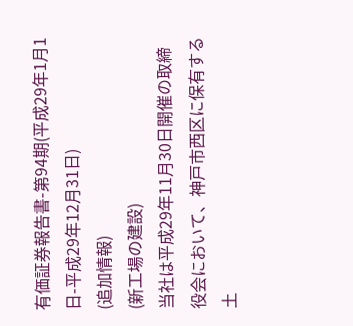有価証券報告書-第94期(平成29年1月1日-平成29年12月31日)
(追加情報)
(新工場の建設)
当社は平成29年11月30日開催の取締役会において、神戸市西区に保有する土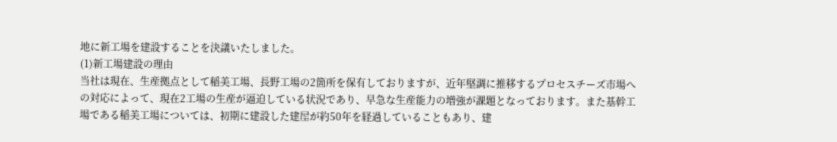地に新工場を建設することを決議いたしました。
(1)新工場建設の理由
当社は現在、生産拠点として稲美工場、長野工場の2箇所を保有しておりますが、近年堅調に推移するプロセスチーズ市場への対応によって、現在2工場の生産が逼迫している状況であり、早急な生産能力の増強が課題となっております。また基幹工場である稲美工場については、初期に建設した建屋が約50年を経過していることもあり、建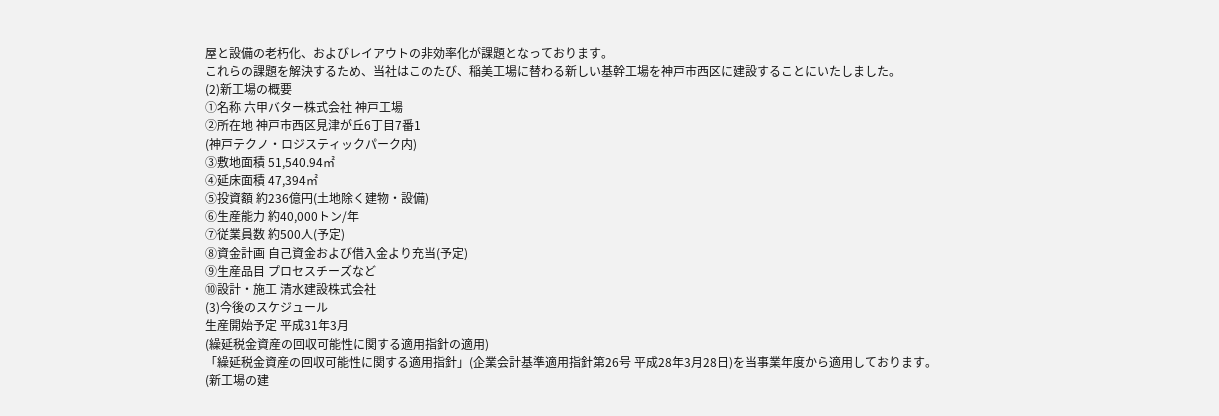屋と設備の老朽化、およびレイアウトの非効率化が課題となっております。
これらの課題を解決するため、当社はこのたび、稲美工場に替わる新しい基幹工場を神戸市西区に建設することにいたしました。
(2)新工場の概要
①名称 六甲バター株式会社 神戸工場
②所在地 神戸市西区見津が丘6丁目7番1
(神戸テクノ・ロジスティックパーク内)
③敷地面積 51,540.94㎡
④延床面積 47,394㎡
⑤投資額 約236億円(土地除く建物・設備)
⑥生産能力 約40,000トン/年
⑦従業員数 約500人(予定)
⑧資金計画 自己資金および借入金より充当(予定)
⑨生産品目 プロセスチーズなど
⑩設計・施工 清水建設株式会社
(3)今後のスケジュール
生産開始予定 平成31年3月
(繰延税金資産の回収可能性に関する適用指針の適用)
「繰延税金資産の回収可能性に関する適用指針」(企業会計基準適用指針第26号 平成28年3月28日)を当事業年度から適用しております。
(新工場の建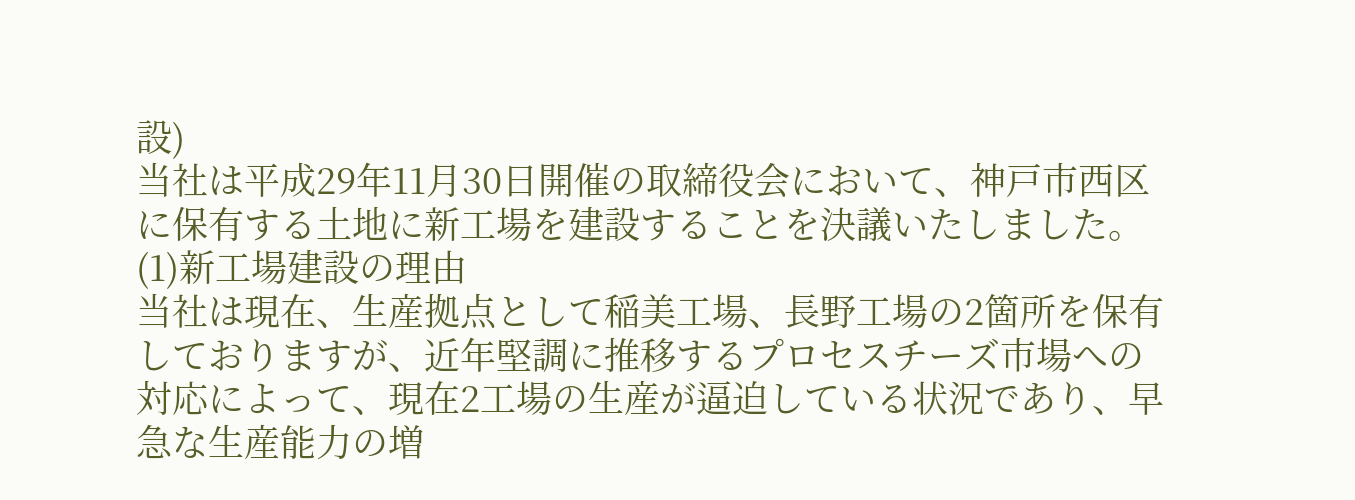設)
当社は平成29年11月30日開催の取締役会において、神戸市西区に保有する土地に新工場を建設することを決議いたしました。
(1)新工場建設の理由
当社は現在、生産拠点として稲美工場、長野工場の2箇所を保有しておりますが、近年堅調に推移するプロセスチーズ市場への対応によって、現在2工場の生産が逼迫している状況であり、早急な生産能力の増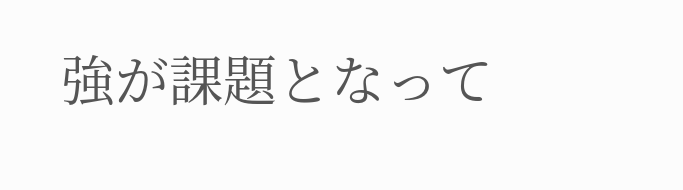強が課題となって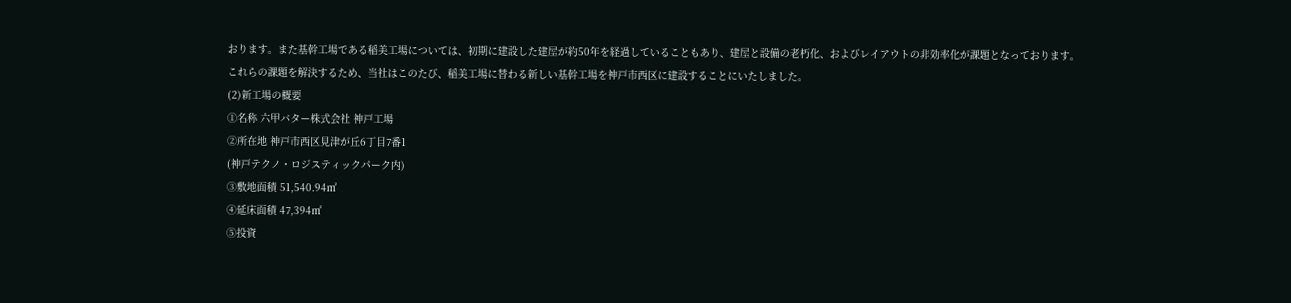おります。また基幹工場である稲美工場については、初期に建設した建屋が約50年を経過していることもあり、建屋と設備の老朽化、およびレイアウトの非効率化が課題となっております。
これらの課題を解決するため、当社はこのたび、稲美工場に替わる新しい基幹工場を神戸市西区に建設することにいたしました。
(2)新工場の概要
①名称 六甲バター株式会社 神戸工場
②所在地 神戸市西区見津が丘6丁目7番1
(神戸テクノ・ロジスティックパーク内)
③敷地面積 51,540.94㎡
④延床面積 47,394㎡
⑤投資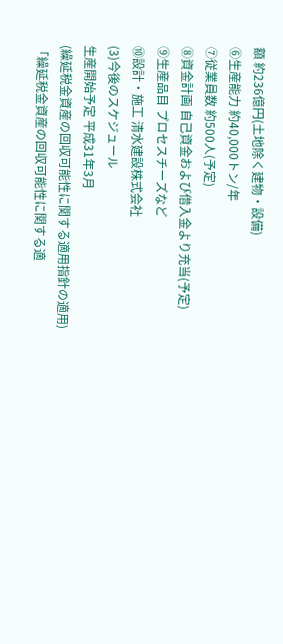額 約236億円(土地除く建物・設備)
⑥生産能力 約40,000トン/年
⑦従業員数 約500人(予定)
⑧資金計画 自己資金および借入金より充当(予定)
⑨生産品目 プロセスチーズなど
⑩設計・施工 清水建設株式会社
(3)今後のスケジュール
生産開始予定 平成31年3月
(繰延税金資産の回収可能性に関する適用指針の適用)
「繰延税金資産の回収可能性に関する適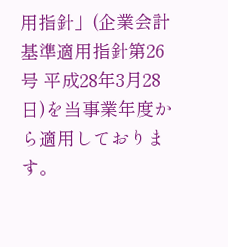用指針」(企業会計基準適用指針第26号 平成28年3月28日)を当事業年度から適用しております。